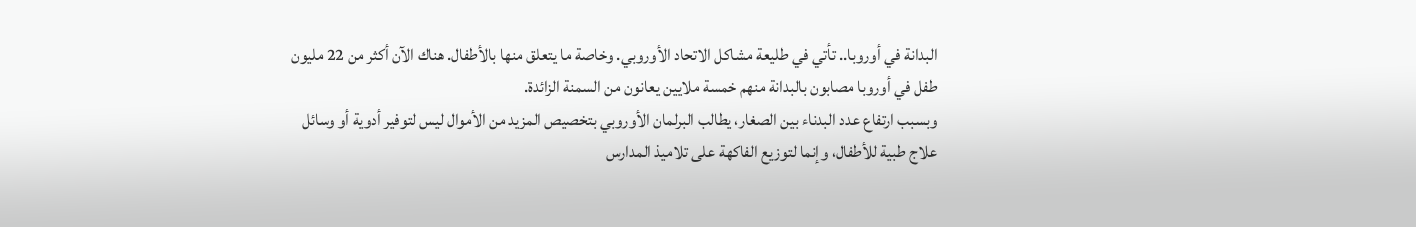البدانة في أوروبا.. تأتي في طليعة مشاكل الاتحاد الأوروبي. وخاصة ما يتعلق منها بالأطفال. هناك الآن أكثر من 22 مليون طفل في أوروبا مصابون بالبدانة منهم خمسة ملايين يعانون من السمنة الزائدة.
وبسبب ارتفاع عدد البدناء بين الصغار، يطالب البرلمان الأوروبي بتخصيص المزيد من الأموال ليس لتوفير أدوية أو وسائل علاج طبية للأطفال، وإنما لتوزيع الفاكهة على تلاميذ المدارس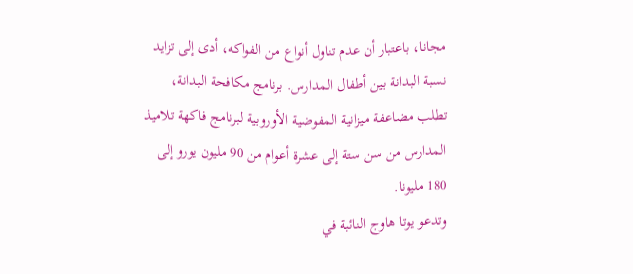مجانا، باعتبار أن عدم تناول أنواع من الفواكه، أدى إلى تزايد نسبة البدانة بين أطفال المدارس. برنامج مكافحة البدانة، تطلب مضاعفة ميزانية المفوضية الأوروبية لبرنامج فاكهة تلاميذ المدارس من سن ستة إلى عشرة أعوام من 90 مليون يورو إلى 180 مليونا.
وتدعو يوتا هاوج النائبة في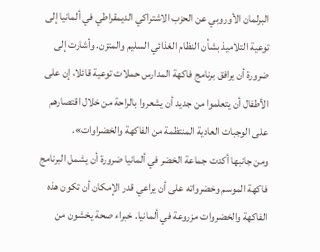البرلمان الأوروبي عن الحزب الاشتراكي الديمقراطي في ألمانيا إلى توعية التلاميذ بشأن النظام الغذائي السليم والمتزن. وأشارت إلى ضرورة أن يرافق برنامج فاكهة المدارس حملات توعية قائلا، إن على الأطفال أن يتعلموا من جديد أن يشعروا بالراحة من خلال اقتصارهم على الوجبات العادية المنتظمة من الفاكهة والخضراوات».
ومن جانبها أكدت جماعة الخضر في ألمانيا ضرورة أن يشمل البرنامج فاكهة الموسم وخضرواته على أن يراعي قدر الإمكان أن تكون هذه الفاكهة والخضروات مزروعة في ألمانيا. خبراء صحة يخشون من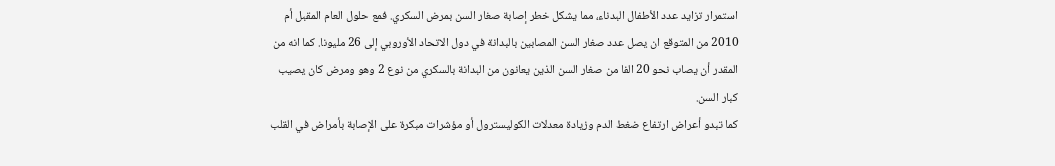استمرار تزايد عدد الأطفال البدناء، مما يشكل خطر إصابة صغار السن بمرض السكري. فمع حلول العام المقبل أم 2010 من المتوقع ان يصل عدد صغار السن المصابين بالبدانة في دول الاتحاد الأوروبي إلى 26 مليونا. كما انه من المقدر أن يصاب نحو 20 الفا من صغار السن الذين يعانون من البدانة بالسكري من نوع 2 وهو ومرض كان يصيب كبار السن.
كما تبدو أعراض ارتفاع ضغط الدم وزيادة معدلات الكوليسترول أو مؤشرات مبكرة على الإصابة بأمراض في القلب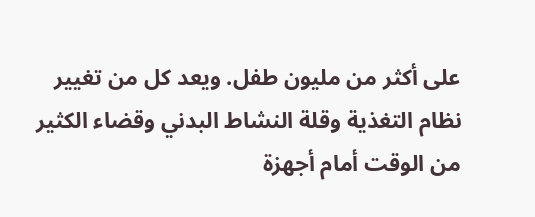على أكثر من مليون طفل. ويعد كل من تغيير نظام التغذية وقلة النشاط البدني وقضاء الكثير من الوقت أمام أجهزة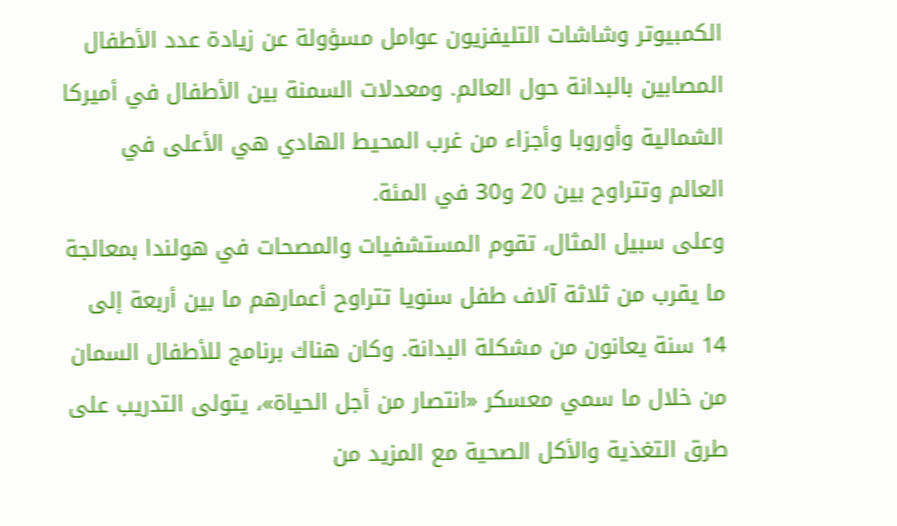الكمبيوتر وشاشات التليفزيون عوامل مسؤولة عن زيادة عدد الأطفال المصابين بالبدانة حول العالم. ومعدلات السمنة بين الأطفال في أميركا الشمالية وأوروبا وأجزاء من غرب المحيط الهادي هي الأعلى في العالم وتتراوح بين 20 و30 في المئة.
وعلى سبيل المثال، تقوم المستشفيات والمصحات في هولندا بمعالجة ما يقرب من ثلاثة آلاف طفل سنويا تتراوح أعمارهم ما بين أربعة إلى 14 سنة يعانون من مشكلة البدانة. وكان هناك برنامج للأطفال السمان من خلال ما سمي معسكر «انتصار من أجل الحياة»، يتولى التدريب على طرق التغذية والأكل الصحية مع المزيد من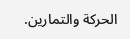الحركة والتمارين.